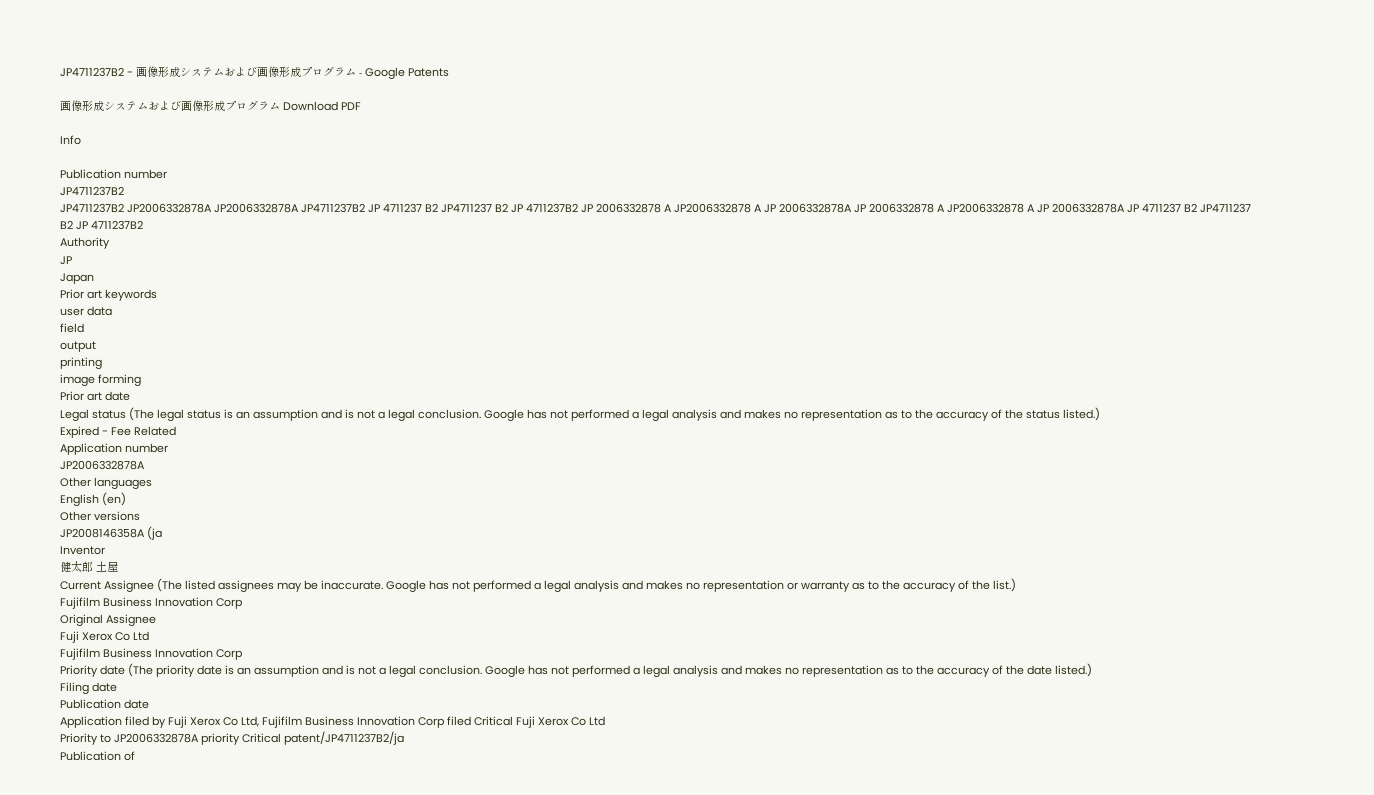JP4711237B2 - 画像形成システムおよび画像形成プログラム - Google Patents

画像形成システムおよび画像形成プログラム Download PDF

Info

Publication number
JP4711237B2
JP4711237B2 JP2006332878A JP2006332878A JP4711237B2 JP 4711237 B2 JP4711237 B2 JP 4711237B2 JP 2006332878 A JP2006332878 A JP 2006332878A JP 2006332878 A JP2006332878 A JP 2006332878A JP 4711237 B2 JP4711237 B2 JP 4711237B2
Authority
JP
Japan
Prior art keywords
user data
field
output
printing
image forming
Prior art date
Legal status (The legal status is an assumption and is not a legal conclusion. Google has not performed a legal analysis and makes no representation as to the accuracy of the status listed.)
Expired - Fee Related
Application number
JP2006332878A
Other languages
English (en)
Other versions
JP2008146358A (ja
Inventor
健太郎 土屋
Current Assignee (The listed assignees may be inaccurate. Google has not performed a legal analysis and makes no representation or warranty as to the accuracy of the list.)
Fujifilm Business Innovation Corp
Original Assignee
Fuji Xerox Co Ltd
Fujifilm Business Innovation Corp
Priority date (The priority date is an assumption and is not a legal conclusion. Google has not performed a legal analysis and makes no representation as to the accuracy of the date listed.)
Filing date
Publication date
Application filed by Fuji Xerox Co Ltd, Fujifilm Business Innovation Corp filed Critical Fuji Xerox Co Ltd
Priority to JP2006332878A priority Critical patent/JP4711237B2/ja
Publication of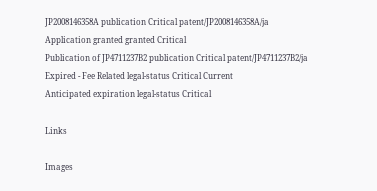JP2008146358A publication Critical patent/JP2008146358A/ja
Application granted granted Critical
Publication of JP4711237B2 publication Critical patent/JP4711237B2/ja
Expired - Fee Related legal-status Critical Current
Anticipated expiration legal-status Critical

Links

Images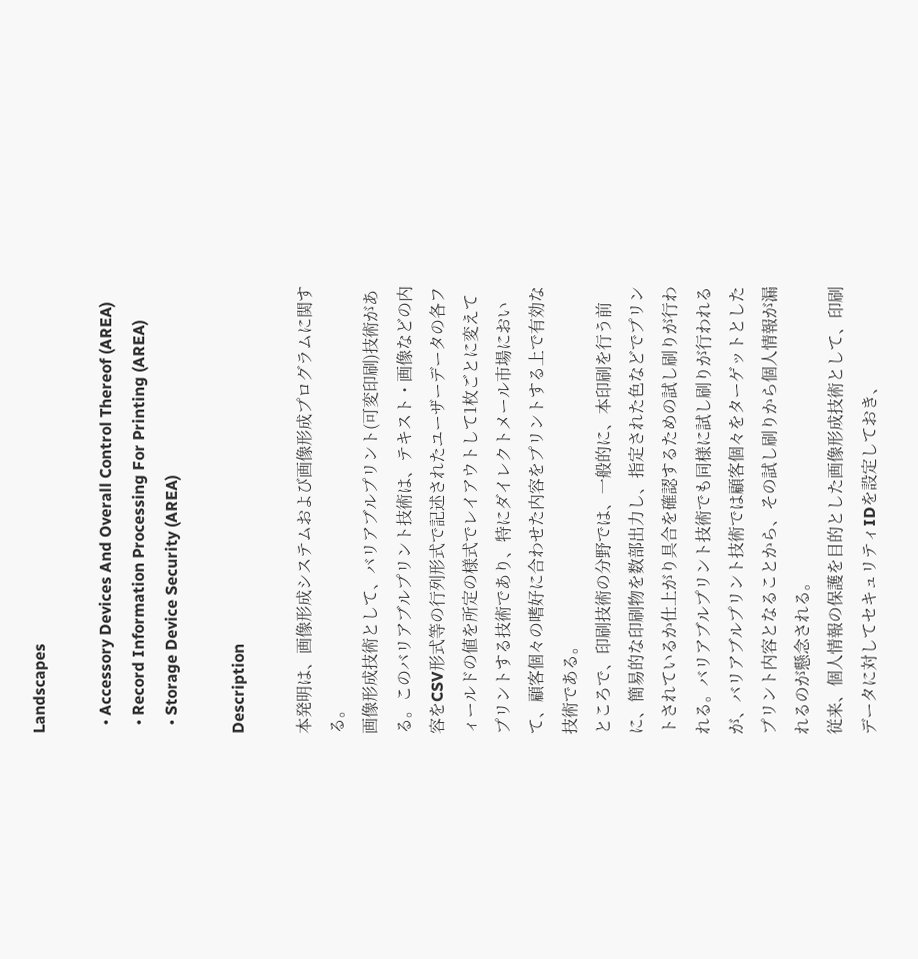Landscapes

  • Accessory Devices And Overall Control Thereof (AREA)
  • Record Information Processing For Printing (AREA)
  • Storage Device Security (AREA)

Description

本発明は、画像形成システムおよび画像形成プログラムに関する。
画像形成技術として、バリアブルプリント(可変印刷)技術がある。このバリアブルプリント技術は、テキスト・画像などの内容をCSV形式等の行列形式で記述されたユーザーデータの各フィールドの値を所定の様式でレイアウトして1枚ごとに変えてプリントする技術であり、特にダイレクトメール市場において、顧客個々の嗜好に合わせた内容をプリントする上で有効な技術である。
ところで、印刷技術の分野では、一般的に、本印刷を行う前に、簡易的な印刷物を数部出力し、指定された色などでプリントされているか仕上がり具合を確認するための試し刷りが行われる。バリアブルプリント技術でも同様に試し刷りが行われるが、バリアブルプリント技術では顧客個々をターゲットとしたプリント内容となることから、その試し刷りから個人情報が漏れるのが懸念される。
従来、個人情報の保護を目的とした画像形成技術として、印刷データに対してセキュリティIDを設定しておき、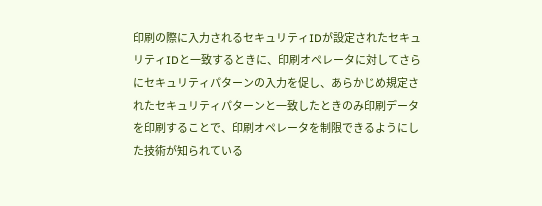印刷の際に入力されるセキュリティIDが設定されたセキュリティIDと一致するときに、印刷オペレータに対してさらにセキュリティパターンの入力を促し、あらかじめ規定されたセキュリティパターンと一致したときのみ印刷データを印刷することで、印刷オペレータを制限できるようにした技術が知られている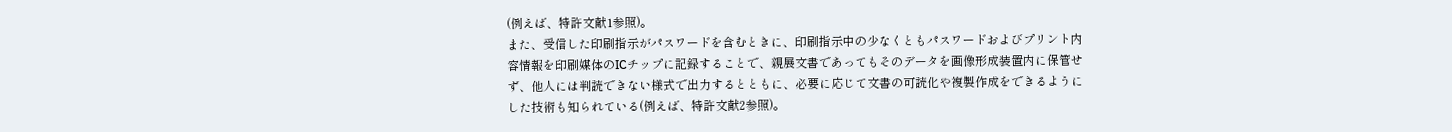(例えば、特許文献1参照)。
また、受信した印刷指示がパスワードを含むときに、印刷指示中の少なくともパスワードおよびプリント内容情報を印刷媒体のICチップに記録することで、親展文書であってもそのデータを画像形成装置内に保管せず、他人には判読できない様式で出力するとともに、必要に応じて文書の可読化や複製作成をできるようにした技術も知られている(例えば、特許文献2参照)。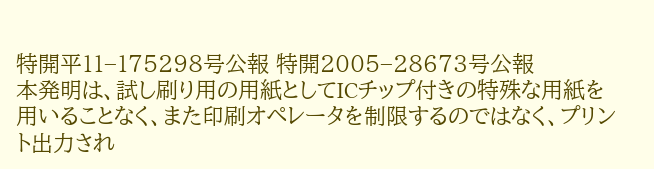特開平11−175298号公報 特開2005−28673号公報
本発明は、試し刷り用の用紙としてICチップ付きの特殊な用紙を用いることなく、また印刷オペレータを制限するのではなく、プリント出力され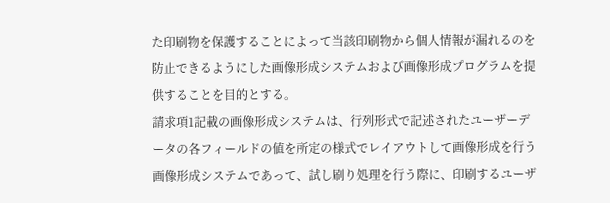た印刷物を保護することによって当該印刷物から個人情報が漏れるのを防止できるようにした画像形成システムおよび画像形成プログラムを提供することを目的とする。
請求項1記載の画像形成システムは、行列形式で記述されたユーザーデータの各フィールドの値を所定の様式でレイアウトして画像形成を行う画像形成システムであって、試し刷り処理を行う際に、印刷するユーザ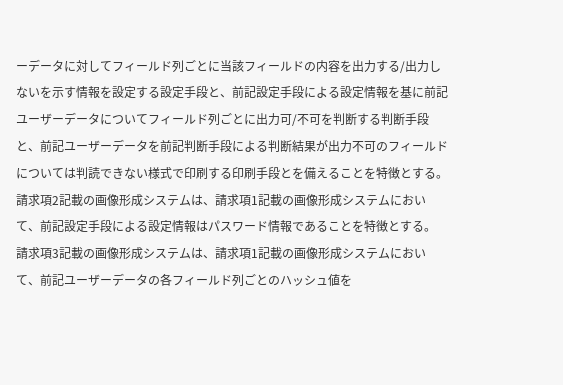ーデータに対してフィールド列ごとに当該フィールドの内容を出力する/出力しないを示す情報を設定する設定手段と、前記設定手段による設定情報を基に前記ユーザーデータについてフィールド列ごとに出力可/不可を判断する判断手段と、前記ユーザーデータを前記判断手段による判断結果が出力不可のフィールドについては判読できない様式で印刷する印刷手段とを備えることを特徴とする。
請求項2記載の画像形成システムは、請求項1記載の画像形成システムにおいて、前記設定手段による設定情報はパスワード情報であることを特徴とする。
請求項3記載の画像形成システムは、請求項1記載の画像形成システムにおいて、前記ユーザーデータの各フィールド列ごとのハッシュ値を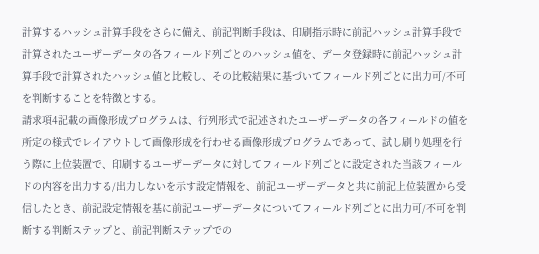計算するハッシュ計算手段をさらに備え、前記判断手段は、印刷指示時に前記ハッシュ計算手段で計算されたユーザーデータの各フィールド列ごとのハッシュ値を、データ登録時に前記ハッシュ計算手段で計算されたハッシュ値と比較し、その比較結果に基づいてフィールド列ごとに出力可/不可を判断することを特徴とする。
請求項4記載の画像形成プログラムは、行列形式で記述されたユーザーデータの各フィールドの値を所定の様式でレイアウトして画像形成を行わせる画像形成プログラムであって、試し刷り処理を行う際に上位装置で、印刷するユーザーデータに対してフィールド列ごとに設定された当該フィールドの内容を出力する/出力しないを示す設定情報を、前記ユーザーデータと共に前記上位装置から受信したとき、前記設定情報を基に前記ユーザーデータについてフィールド列ごとに出力可/不可を判断する判断ステップと、前記判断ステップでの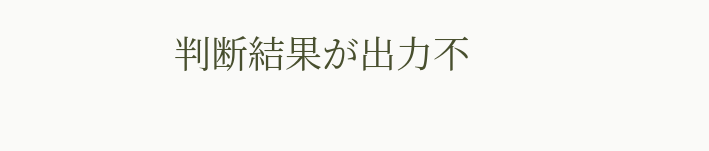判断結果が出力不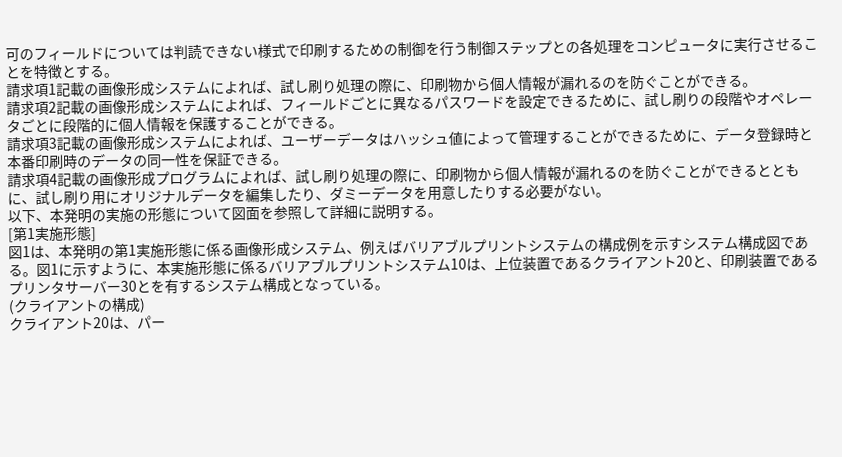可のフィールドについては判読できない様式で印刷するための制御を行う制御ステップとの各処理をコンピュータに実行させることを特徴とする。
請求項1記載の画像形成システムによれば、試し刷り処理の際に、印刷物から個人情報が漏れるのを防ぐことができる。
請求項2記載の画像形成システムによれば、フィールドごとに異なるパスワードを設定できるために、試し刷りの段階やオペレータごとに段階的に個人情報を保護することができる。
請求項3記載の画像形成システムによれば、ユーザーデータはハッシュ値によって管理することができるために、データ登録時と本番印刷時のデータの同一性を保証できる。
請求項4記載の画像形成プログラムによれば、試し刷り処理の際に、印刷物から個人情報が漏れるのを防ぐことができるとともに、試し刷り用にオリジナルデータを編集したり、ダミーデータを用意したりする必要がない。
以下、本発明の実施の形態について図面を参照して詳細に説明する。
[第1実施形態]
図1は、本発明の第1実施形態に係る画像形成システム、例えばバリアブルプリントシステムの構成例を示すシステム構成図である。図1に示すように、本実施形態に係るバリアブルプリントシステム10は、上位装置であるクライアント20と、印刷装置であるプリンタサーバー30とを有するシステム構成となっている。
(クライアントの構成)
クライアント20は、パー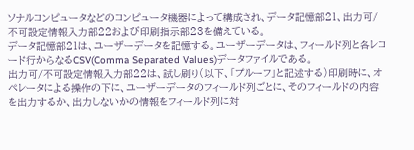ソナルコンピュータなどのコンピュータ機器によって構成され、データ記憶部21、出力可/不可設定情報入力部22および印刷指示部23を備えている。
データ記憶部21は、ユーザーデータを記憶する。ユーザーデータは、フィールド列と各レコード行からなるCSV(Comma Separated Values)データファイルである。
出力可/不可設定情報入力部22は、試し刷り(以下、「プルーフ」と記述する)印刷時に、オペレータによる操作の下に、ユーザーデータのフィールド列ごとに、そのフィールドの内容を出力するか、出力しないかの情報をフィールド列に対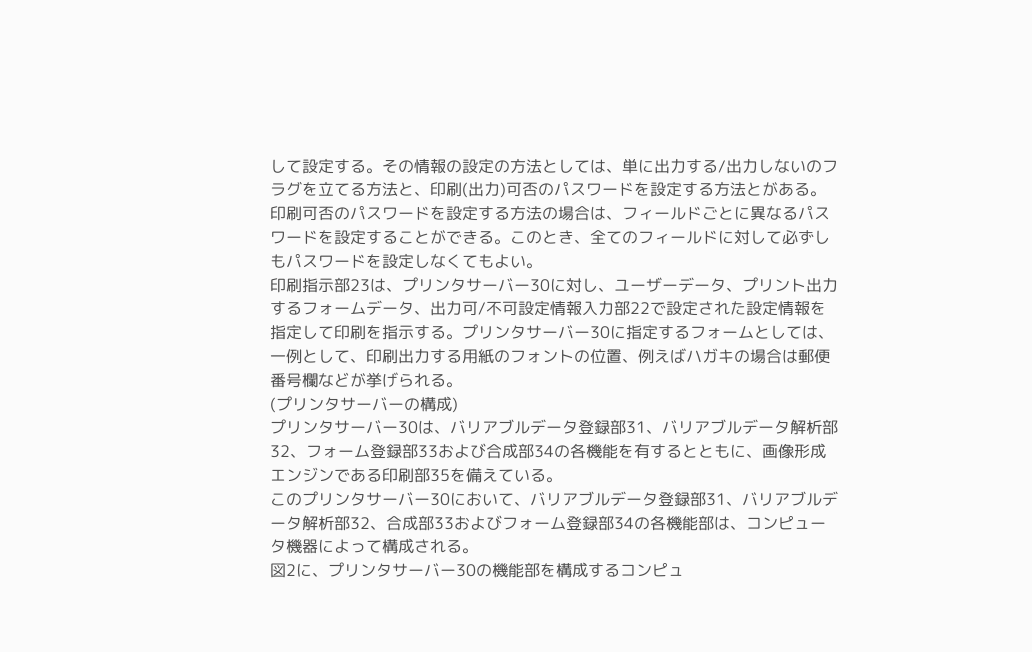して設定する。その情報の設定の方法としては、単に出力する/出力しないのフラグを立てる方法と、印刷(出力)可否のパスワードを設定する方法とがある。印刷可否のパスワードを設定する方法の場合は、フィールドごとに異なるパスワードを設定することができる。このとき、全てのフィールドに対して必ずしもパスワードを設定しなくてもよい。
印刷指示部23は、プリンタサーバー30に対し、ユーザーデータ、プリント出力するフォームデータ、出力可/不可設定情報入力部22で設定された設定情報を指定して印刷を指示する。プリンタサーバー30に指定するフォームとしては、一例として、印刷出力する用紙のフォントの位置、例えばハガキの場合は郵便番号欄などが挙げられる。
(プリンタサーバーの構成)
プリンタサーバー30は、バリアブルデータ登録部31、バリアブルデータ解析部32、フォーム登録部33および合成部34の各機能を有するとともに、画像形成エンジンである印刷部35を備えている。
このプリンタサーバー30において、バリアブルデータ登録部31、バリアブルデータ解析部32、合成部33およびフォーム登録部34の各機能部は、コンピュータ機器によって構成される。
図2に、プリンタサーバー30の機能部を構成するコンピュ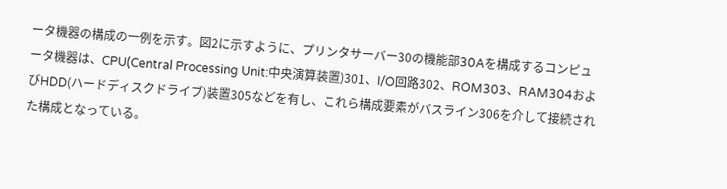ータ機器の構成の一例を示す。図2に示すように、プリンタサーバー30の機能部30Aを構成するコンピュータ機器は、CPU(Central Processing Unit:中央演算装置)301、I/O回路302、ROM303、RAM304およびHDD(ハードディスクドライブ)装置305などを有し、これら構成要素がバスライン306を介して接続された構成となっている。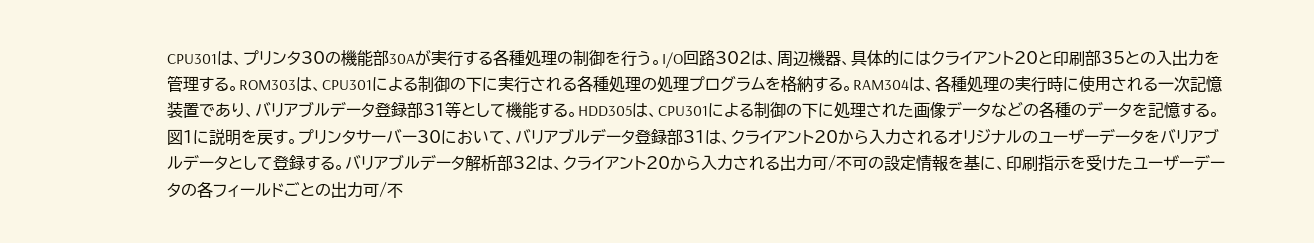CPU301は、プリンタ30の機能部30Aが実行する各種処理の制御を行う。I/O回路302は、周辺機器、具体的にはクライアント20と印刷部35との入出力を管理する。ROM303は、CPU301による制御の下に実行される各種処理の処理プログラムを格納する。RAM304は、各種処理の実行時に使用される一次記憶装置であり、バリアブルデータ登録部31等として機能する。HDD305は、CPU301による制御の下に処理された画像データなどの各種のデータを記憶する。
図1に説明を戻す。プリンタサーバー30において、バリアブルデータ登録部31は、クライアント20から入力されるオリジナルのユーザーデータをバリアブルデータとして登録する。バリアブルデータ解析部32は、クライアント20から入力される出力可/不可の設定情報を基に、印刷指示を受けたユーザーデータの各フィールドごとの出力可/不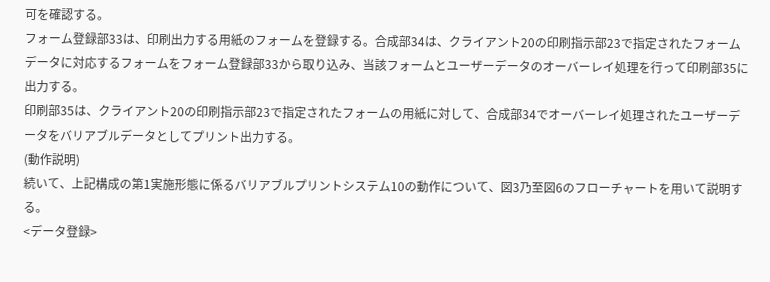可を確認する。
フォーム登録部33は、印刷出力する用紙のフォームを登録する。合成部34は、クライアント20の印刷指示部23で指定されたフォームデータに対応するフォームをフォーム登録部33から取り込み、当該フォームとユーザーデータのオーバーレイ処理を行って印刷部35に出力する。
印刷部35は、クライアント20の印刷指示部23で指定されたフォームの用紙に対して、合成部34でオーバーレイ処理されたユーザーデータをバリアブルデータとしてプリント出力する。
(動作説明)
続いて、上記構成の第1実施形態に係るバリアブルプリントシステム10の動作について、図3乃至図6のフローチャートを用いて説明する。
<データ登録>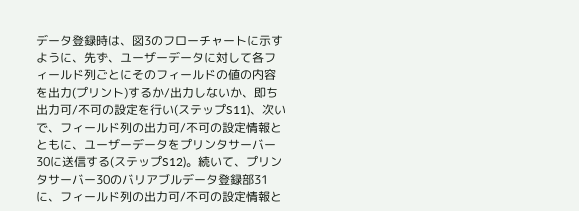データ登録時は、図3のフローチャートに示すように、先ず、ユーザーデータに対して各フィールド列ごとにそのフィールドの値の内容を出力(プリント)するか/出力しないか、即ち出力可/不可の設定を行い(ステップS11)、次いで、フィールド列の出力可/不可の設定情報とともに、ユーザーデータをプリンタサーバー30に送信する(ステップS12)。続いて、プリンタサーバー30のバリアブルデータ登録部31に、フィールド列の出力可/不可の設定情報と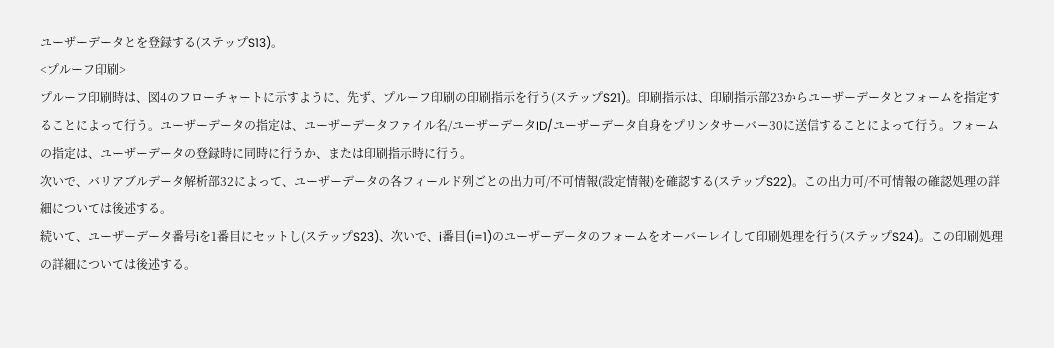ユーザーデータとを登録する(ステップS13)。
<プルーフ印刷>
プルーフ印刷時は、図4のフローチャートに示すように、先ず、プルーフ印刷の印刷指示を行う(ステップS21)。印刷指示は、印刷指示部23からユーザーデータとフォームを指定することによって行う。ユーザーデータの指定は、ユーザーデータファイル名/ユーザーデータID/ユーザーデータ自身をプリンタサーバー30に送信することによって行う。フォームの指定は、ユーザーデータの登録時に同時に行うか、または印刷指示時に行う。
次いで、バリアブルデータ解析部32によって、ユーザーデータの各フィールド列ごとの出力可/不可情報(設定情報)を確認する(ステップS22)。この出力可/不可情報の確認処理の詳細については後述する。
続いて、ユーザーデータ番号iを1番目にセットし(ステップS23)、次いで、i番目(i=1)のユーザーデータのフォームをオーバーレイして印刷処理を行う(ステップS24)。この印刷処理の詳細については後述する。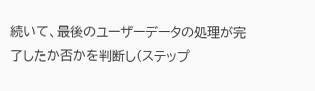続いて、最後のユーザーデータの処理が完了したか否かを判断し(ステップ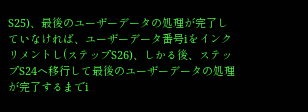S25)、最後のユーザーデータの処理が完了していなければ、ユーザーデータ番号iをインクリメントし(ステップS26)、しかる後、ステップS24へ移行して最後のユーザーデータの処理が完了するまでi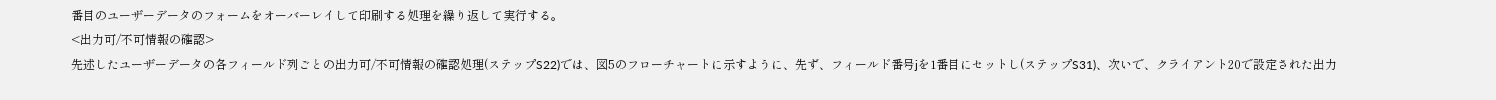番目のユーザーデータのフォームをオーバーレイして印刷する処理を繰り返して実行する。
<出力可/不可情報の確認>
先述したユーザーデータの各フィールド列ごとの出力可/不可情報の確認処理(ステップS22)では、図5のフローチャートに示すように、先ず、フィールド番号jを1番目にセットし(ステップS31)、次いで、クライアント20で設定された出力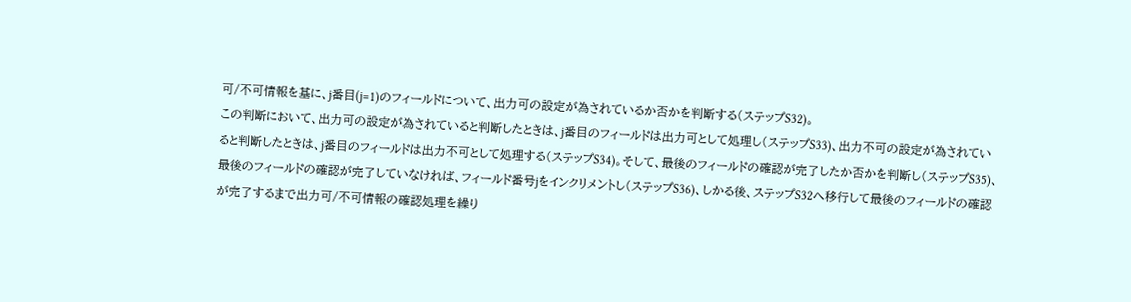可/不可情報を基に、j番目(j=1)のフィールドについて、出力可の設定が為されているか否かを判断する(ステップS32)。
この判断において、出力可の設定が為されていると判断したときは、j番目のフィールドは出力可として処理し(ステップS33)、出力不可の設定が為されていると判断したときは、j番目のフィールドは出力不可として処理する(ステップS34)。そして、最後のフィールドの確認が完了したか否かを判断し(ステップS35)、最後のフィールドの確認が完了していなければ、フィールド番号jをインクリメントし(ステップS36)、しかる後、ステップS32へ移行して最後のフィールドの確認が完了するまで出力可/不可情報の確認処理を繰り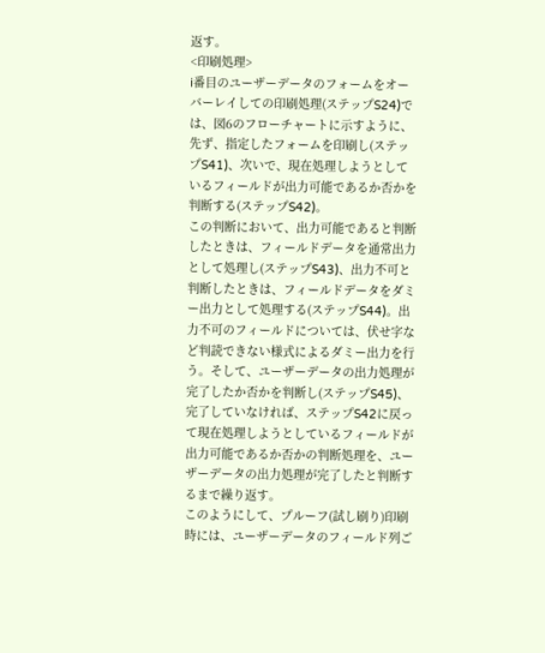返す。
<印刷処理>
i番目のユーザーデータのフォームをオーバーレイしての印刷処理(ステップS24)では、図6のフローチャートに示すように、先ず、指定したフォームを印刷し(ステップS41)、次いで、現在処理しようとしているフィールドが出力可能であるか否かを判断する(ステップS42)。
この判断において、出力可能であると判断したときは、フィールドデータを通常出力として処理し(ステップS43)、出力不可と判断したときは、フィールドデータをダミー出力として処理する(ステップS44)。出力不可のフィールドについては、伏せ字など判読できない様式によるダミー出力を行う。そして、ユーザーデータの出力処理が完了したか否かを判断し(ステップS45)、完了していなければ、ステップS42に戻って現在処理しようとしているフィールドが出力可能であるか否かの判断処理を、ユーザーデータの出力処理が完了したと判断するまで繰り返す。
このようにして、プルーフ(試し刷り)印刷時には、ユーザーデータのフィールド列ご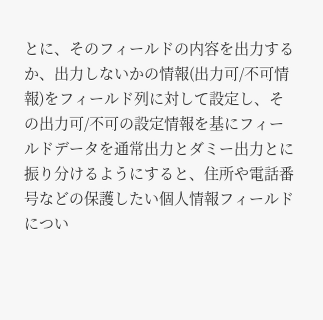とに、そのフィールドの内容を出力するか、出力しないかの情報(出力可/不可情報)をフィールド列に対して設定し、その出力可/不可の設定情報を基にフィールドデータを通常出力とダミー出力とに振り分けるようにすると、住所や電話番号などの保護したい個人情報フィールドについ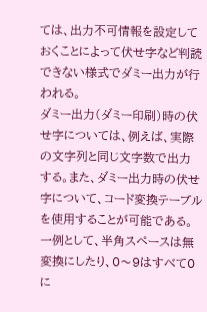ては、出力不可情報を設定しておくことによって伏せ字など判読できない様式でダミー出力が行われる。
ダミー出力(ダミー印刷)時の伏せ字については、例えば、実際の文字列と同じ文字数で出力する。また、ダミー出力時の伏せ字について、コード変換テーブルを使用することが可能である。一例として、半角スペースは無変換にしたり、0〜9はすべて0に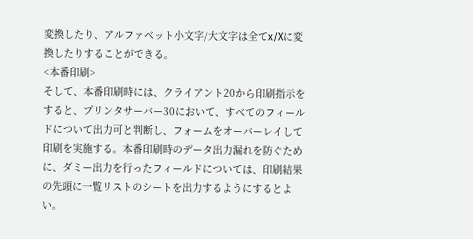変換したり、アルファベット小文字/大文字は全てx/Xに変換したりすることができる。
<本番印刷>
そして、本番印刷時には、クライアント20から印刷指示をすると、プリンタサーバー30において、すべてのフィールドについて出力可と判断し、フォームをオーバーレイして印刷を実施する。本番印刷時のデータ出力漏れを防ぐために、ダミー出力を行ったフィールドについては、印刷結果の先頭に一覧リストのシートを出力するようにするとよい。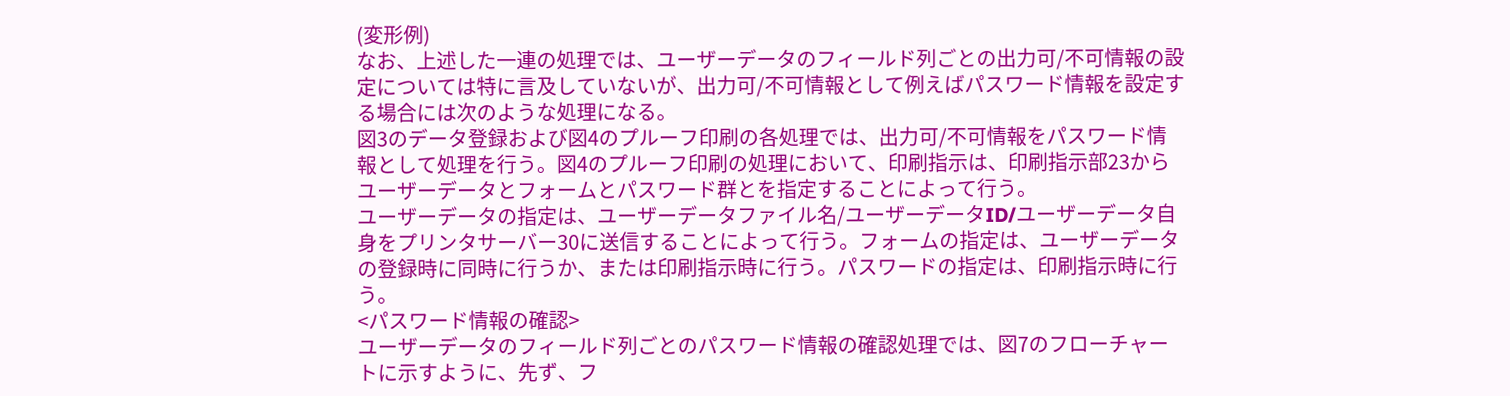(変形例)
なお、上述した一連の処理では、ユーザーデータのフィールド列ごとの出力可/不可情報の設定については特に言及していないが、出力可/不可情報として例えばパスワード情報を設定する場合には次のような処理になる。
図3のデータ登録および図4のプルーフ印刷の各処理では、出力可/不可情報をパスワード情報として処理を行う。図4のプルーフ印刷の処理において、印刷指示は、印刷指示部23からユーザーデータとフォームとパスワード群とを指定することによって行う。
ユーザーデータの指定は、ユーザーデータファイル名/ユーザーデータID/ユーザーデータ自身をプリンタサーバー30に送信することによって行う。フォームの指定は、ユーザーデータの登録時に同時に行うか、または印刷指示時に行う。パスワードの指定は、印刷指示時に行う。
<パスワード情報の確認>
ユーザーデータのフィールド列ごとのパスワード情報の確認処理では、図7のフローチャートに示すように、先ず、フ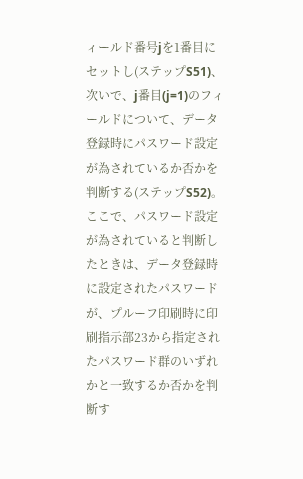ィールド番号jを1番目にセットし(ステップS51)、次いで、j番目(j=1)のフィールドについて、データ登録時にパスワード設定が為されているか否かを判断する(ステップS52)。
ここで、パスワード設定が為されていると判断したときは、データ登録時に設定されたパスワードが、プルーフ印刷時に印刷指示部23から指定されたパスワード群のいずれかと一致するか否かを判断す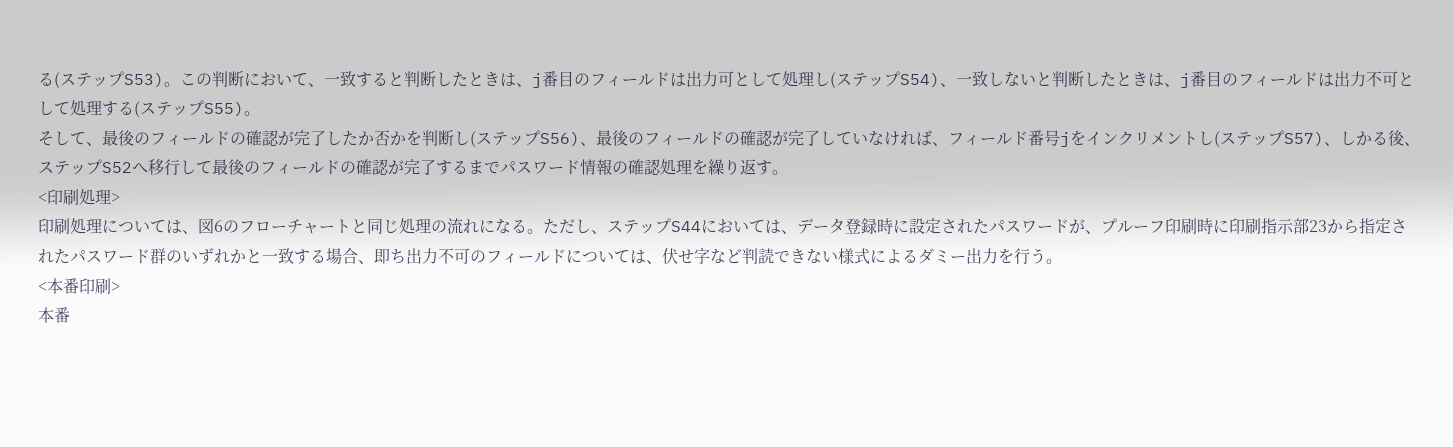る(ステップS53)。この判断において、一致すると判断したときは、j番目のフィールドは出力可として処理し(ステップS54)、一致しないと判断したときは、j番目のフィールドは出力不可として処理する(ステップS55)。
そして、最後のフィールドの確認が完了したか否かを判断し(ステップS56)、最後のフィールドの確認が完了していなければ、フィールド番号jをインクリメントし(ステップS57)、しかる後、ステップS52へ移行して最後のフィールドの確認が完了するまでパスワード情報の確認処理を繰り返す。
<印刷処理>
印刷処理については、図6のフローチャートと同じ処理の流れになる。ただし、ステップS44においては、データ登録時に設定されたパスワードが、プルーフ印刷時に印刷指示部23から指定されたパスワード群のいずれかと一致する場合、即ち出力不可のフィールドについては、伏せ字など判読できない様式によるダミー出力を行う。
<本番印刷>
本番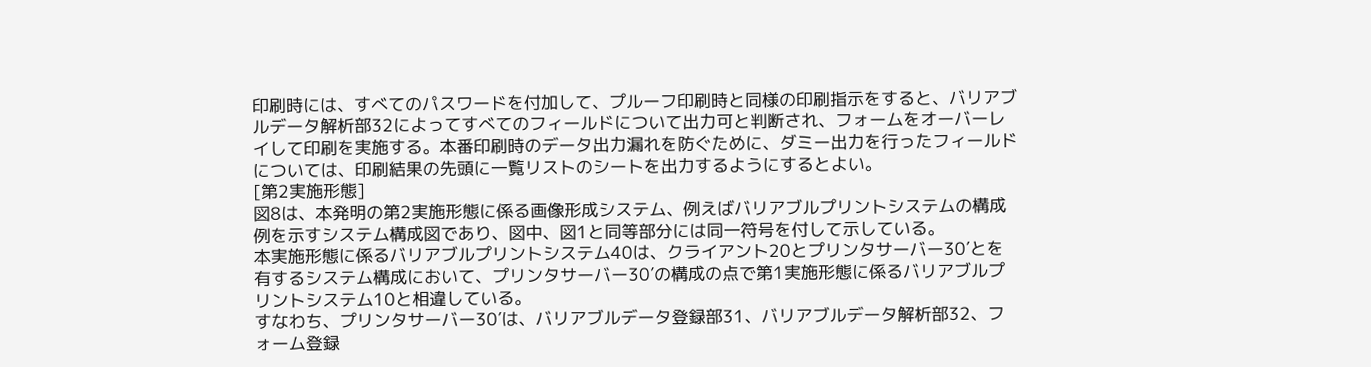印刷時には、すべてのパスワードを付加して、プルーフ印刷時と同様の印刷指示をすると、バリアブルデータ解析部32によってすべてのフィールドについて出力可と判断され、フォームをオーバーレイして印刷を実施する。本番印刷時のデータ出力漏れを防ぐために、ダミー出力を行ったフィールドについては、印刷結果の先頭に一覧リストのシートを出力するようにするとよい。
[第2実施形態]
図8は、本発明の第2実施形態に係る画像形成システム、例えばバリアブルプリントシステムの構成例を示すシステム構成図であり、図中、図1と同等部分には同一符号を付して示している。
本実施形態に係るバリアブルプリントシステム40は、クライアント20とプリンタサーバー30′とを有するシステム構成において、プリンタサーバー30′の構成の点で第1実施形態に係るバリアブルプリントシステム10と相違している。
すなわち、プリンタサーバー30′は、バリアブルデータ登録部31、バリアブルデータ解析部32、フォーム登録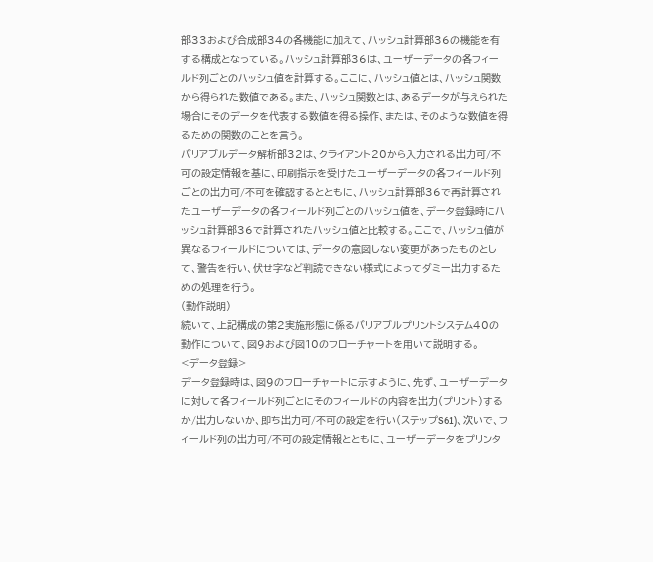部33および合成部34の各機能に加えて、ハッシュ計算部36の機能を有する構成となっている。ハッシュ計算部36は、ユーザーデータの各フィールド列ごとのハッシュ値を計算する。ここに、ハッシュ値とは、ハッシュ関数から得られた数値である。また、ハッシュ関数とは、あるデータが与えられた場合にそのデータを代表する数値を得る操作、または、そのような数値を得るための関数のことを言う。
バリアブルデータ解析部32は、クライアント20から入力される出力可/不可の設定情報を基に、印刷指示を受けたユーザーデータの各フィールド列ごとの出力可/不可を確認するとともに、ハッシュ計算部36で再計算されたユーザーデータの各フィールド列ごとのハッシュ値を、データ登録時にハッシュ計算部36で計算されたハッシュ値と比較する。ここで、ハッシュ値が異なるフィールドについては、データの意図しない変更があったものとして、警告を行い、伏せ字など判読できない様式によってダミー出力するための処理を行う。
(動作説明)
続いて、上記構成の第2実施形態に係るバリアブルプリントシステム40の動作について、図9および図10のフローチャートを用いて説明する。
<データ登録>
データ登録時は、図9のフローチャートに示すように、先ず、ユーザーデータに対して各フィールド列ごとにそのフィールドの内容を出力(プリント)するか/出力しないか、即ち出力可/不可の設定を行い(ステップS61)、次いで、フィールド列の出力可/不可の設定情報とともに、ユーザーデータをプリンタ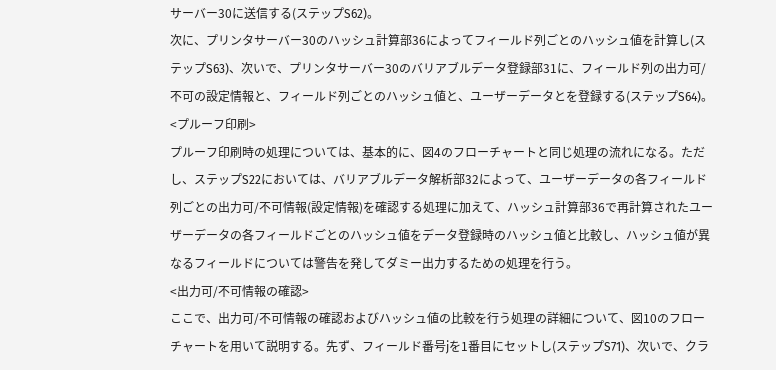サーバー30に送信する(ステップS62)。
次に、プリンタサーバー30のハッシュ計算部36によってフィールド列ごとのハッシュ値を計算し(ステップS63)、次いで、プリンタサーバー30のバリアブルデータ登録部31に、フィールド列の出力可/不可の設定情報と、フィールド列ごとのハッシュ値と、ユーザーデータとを登録する(ステップS64)。
<プルーフ印刷>
プルーフ印刷時の処理については、基本的に、図4のフローチャートと同じ処理の流れになる。ただし、ステップS22においては、バリアブルデータ解析部32によって、ユーザーデータの各フィールド列ごとの出力可/不可情報(設定情報)を確認する処理に加えて、ハッシュ計算部36で再計算されたユーザーデータの各フィールドごとのハッシュ値をデータ登録時のハッシュ値と比較し、ハッシュ値が異なるフィールドについては警告を発してダミー出力するための処理を行う。
<出力可/不可情報の確認>
ここで、出力可/不可情報の確認およびハッシュ値の比較を行う処理の詳細について、図10のフローチャートを用いて説明する。先ず、フィールド番号jを1番目にセットし(ステップS71)、次いで、クラ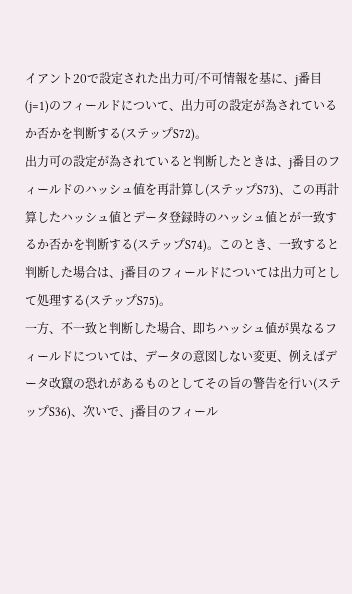イアント20で設定された出力可/不可情報を基に、j番目(j=1)のフィールドについて、出力可の設定が為されているか否かを判断する(ステップS72)。
出力可の設定が為されていると判断したときは、j番目のフィールドのハッシュ値を再計算し(ステップS73)、この再計算したハッシュ値とデータ登録時のハッシュ値とが一致するか否かを判断する(ステップS74)。このとき、一致すると判断した場合は、j番目のフィールドについては出力可として処理する(ステップS75)。
一方、不一致と判断した場合、即ちハッシュ値が異なるフィールドについては、データの意図しない変更、例えばデータ改竄の恐れがあるものとしてその旨の警告を行い(ステップS36)、次いで、j番目のフィール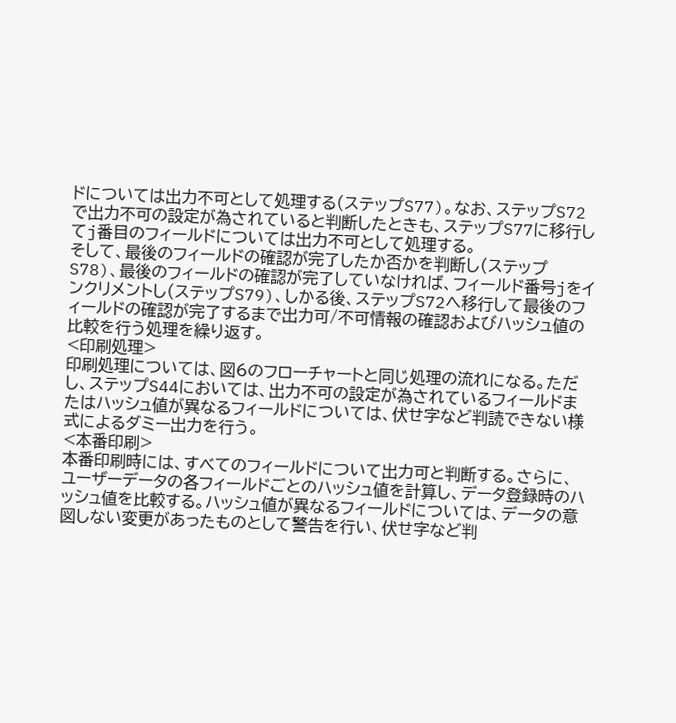ドについては出力不可として処理する(ステップS77)。なお、ステップS72で出力不可の設定が為されていると判断したときも、ステップS77に移行してj番目のフィールドについては出力不可として処理する。
そして、最後のフィールドの確認が完了したか否かを判断し(ステップS78)、最後のフィールドの確認が完了していなければ、フィールド番号jをインクリメントし(ステップS79)、しかる後、ステップS72へ移行して最後のフィールドの確認が完了するまで出力可/不可情報の確認およびハッシュ値の比較を行う処理を繰り返す。
<印刷処理>
印刷処理については、図6のフローチャートと同じ処理の流れになる。ただし、ステップS44においては、出力不可の設定が為されているフィールドまたはハッシュ値が異なるフィールドについては、伏せ字など判読できない様式によるダミー出力を行う。
<本番印刷>
本番印刷時には、すべてのフィールドについて出力可と判断する。さらに、ユーザーデータの各フィールドごとのハッシュ値を計算し、データ登録時のハッシュ値を比較する。ハッシュ値が異なるフィールドについては、データの意図しない変更があったものとして警告を行い、伏せ字など判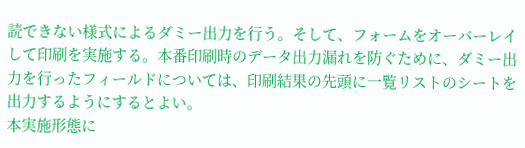読できない様式によるダミー出力を行う。そして、フォームをオーバーレイして印刷を実施する。本番印刷時のデータ出力漏れを防ぐために、ダミー出力を行ったフィールドについては、印刷結果の先頭に一覧リストのシートを出力するようにするとよい。
本実施形態に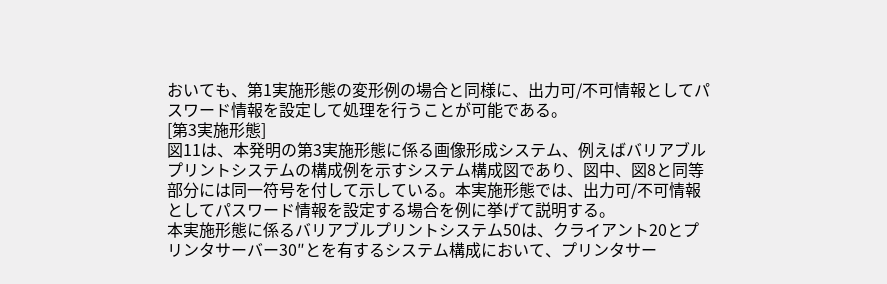おいても、第1実施形態の変形例の場合と同様に、出力可/不可情報としてパスワード情報を設定して処理を行うことが可能である。
[第3実施形態]
図11は、本発明の第3実施形態に係る画像形成システム、例えばバリアブルプリントシステムの構成例を示すシステム構成図であり、図中、図8と同等部分には同一符号を付して示している。本実施形態では、出力可/不可情報としてパスワード情報を設定する場合を例に挙げて説明する。
本実施形態に係るバリアブルプリントシステム50は、クライアント20とプリンタサーバー30″とを有するシステム構成において、プリンタサー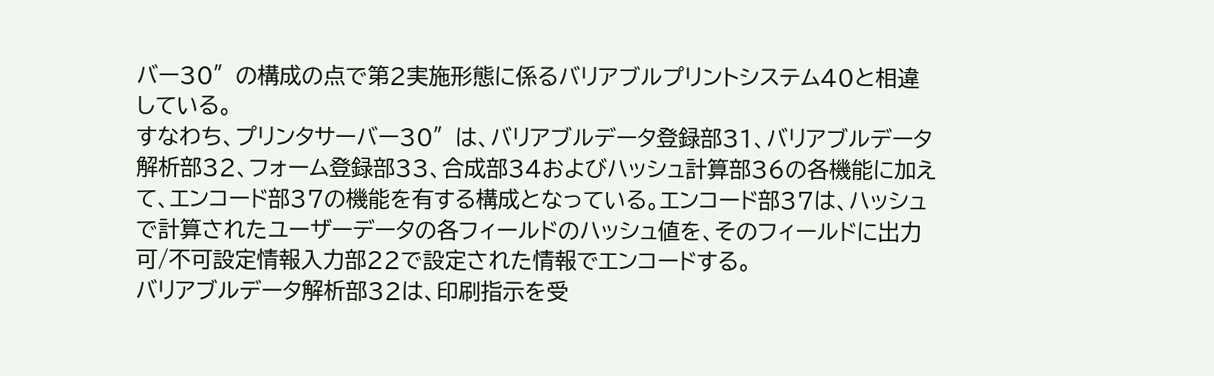バー30″の構成の点で第2実施形態に係るバリアブルプリントシステム40と相違している。
すなわち、プリンタサーバー30″は、バリアブルデータ登録部31、バリアブルデータ解析部32、フォーム登録部33、合成部34およびハッシュ計算部36の各機能に加えて、エンコード部37の機能を有する構成となっている。エンコード部37は、ハッシュで計算されたユーザーデータの各フィールドのハッシュ値を、そのフィールドに出力可/不可設定情報入力部22で設定された情報でエンコードする。
バリアブルデータ解析部32は、印刷指示を受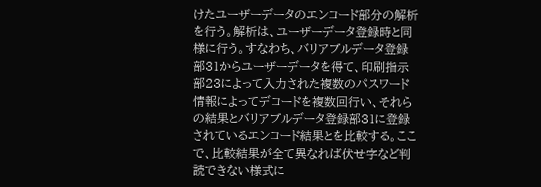けたユーザーデータのエンコード部分の解析を行う。解析は、ユーザーデータ登録時と同様に行う。すなわち、バリアブルデータ登録部31からユーザーデータを得て、印刷指示部23によって入力された複数のパスワード情報によってデコードを複数回行い、それらの結果とバリアブルデータ登録部31に登録されているエンコード結果とを比較する。ここで、比較結果が全て異なれば伏せ字など判読できない様式に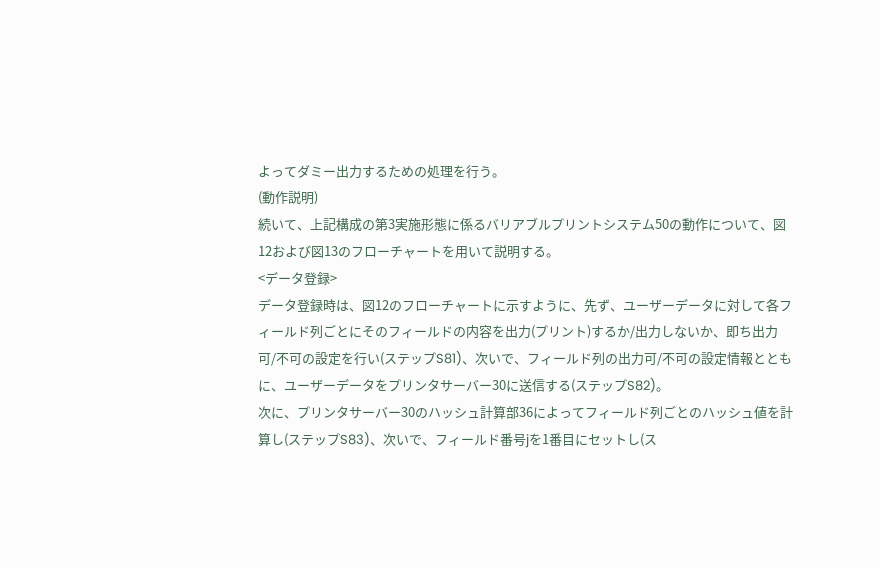よってダミー出力するための処理を行う。
(動作説明)
続いて、上記構成の第3実施形態に係るバリアブルプリントシステム50の動作について、図12および図13のフローチャートを用いて説明する。
<データ登録>
データ登録時は、図12のフローチャートに示すように、先ず、ユーザーデータに対して各フィールド列ごとにそのフィールドの内容を出力(プリント)するか/出力しないか、即ち出力可/不可の設定を行い(ステップS81)、次いで、フィールド列の出力可/不可の設定情報とともに、ユーザーデータをプリンタサーバー30に送信する(ステップS82)。
次に、プリンタサーバー30のハッシュ計算部36によってフィールド列ごとのハッシュ値を計算し(ステップS83)、次いで、フィールド番号jを1番目にセットし(ス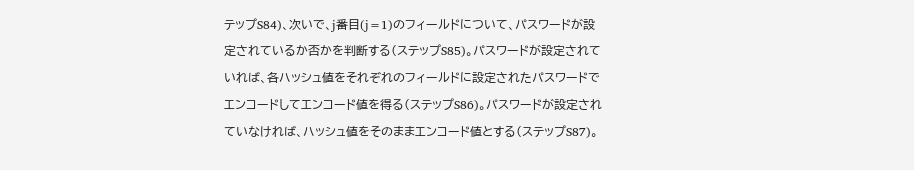テップS84)、次いで、j番目(j=1)のフィールドについて、パスワードが設定されているか否かを判断する(ステップS85)。パスワードが設定されていれば、各ハッシュ値をそれぞれのフィールドに設定されたパスワードでエンコードしてエンコード値を得る(ステップS86)。パスワードが設定されていなければ、ハッシュ値をそのままエンコード値とする(ステップS87)。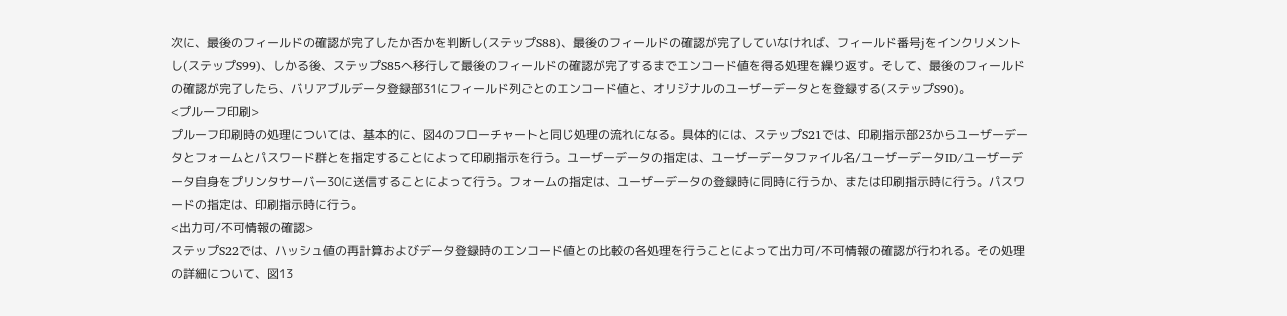次に、最後のフィールドの確認が完了したか否かを判断し(ステップS88)、最後のフィールドの確認が完了していなければ、フィールド番号jをインクリメントし(ステップS99)、しかる後、ステップS85へ移行して最後のフィールドの確認が完了するまでエンコード値を得る処理を繰り返す。そして、最後のフィールドの確認が完了したら、バリアブルデータ登録部31にフィールド列ごとのエンコード値と、オリジナルのユーザーデータとを登録する(ステップS90)。
<プルーフ印刷>
プルーフ印刷時の処理については、基本的に、図4のフローチャートと同じ処理の流れになる。具体的には、ステップS21では、印刷指示部23からユーザーデータとフォームとパスワード群とを指定することによって印刷指示を行う。ユーザーデータの指定は、ユーザーデータファイル名/ユーザーデータID/ユーザーデータ自身をプリンタサーバー30に送信することによって行う。フォームの指定は、ユーザーデータの登録時に同時に行うか、または印刷指示時に行う。パスワードの指定は、印刷指示時に行う。
<出力可/不可情報の確認>
ステップS22では、ハッシュ値の再計算およびデータ登録時のエンコード値との比較の各処理を行うことによって出力可/不可情報の確認が行われる。その処理の詳細について、図13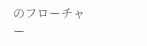のフローチャー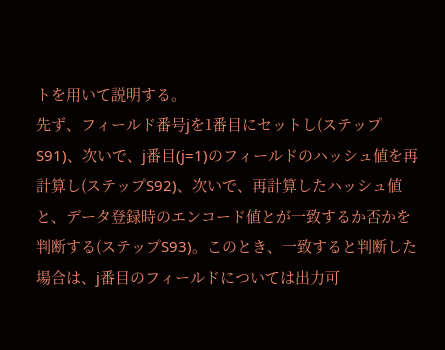トを用いて説明する。
先ず、フィールド番号jを1番目にセットし(ステップS91)、次いで、j番目(j=1)のフィールドのハッシュ値を再計算し(ステップS92)、次いで、再計算したハッシュ値と、データ登録時のエンコード値とが一致するか否かを判断する(ステップS93)。このとき、一致すると判断した場合は、j番目のフィールドについては出力可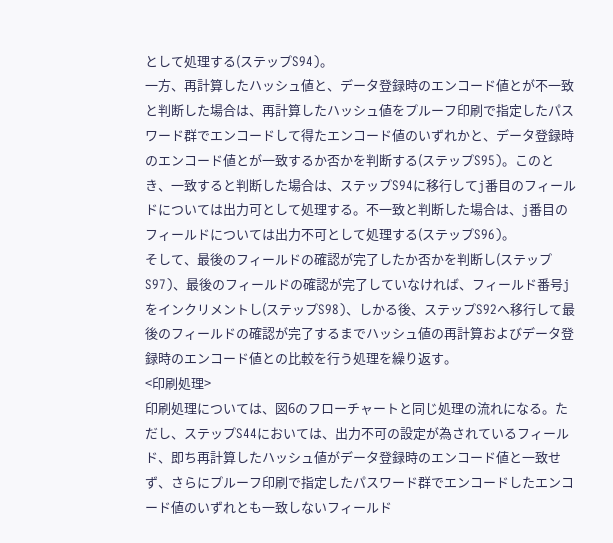として処理する(ステップS94)。
一方、再計算したハッシュ値と、データ登録時のエンコード値とが不一致と判断した場合は、再計算したハッシュ値をプルーフ印刷で指定したパスワード群でエンコードして得たエンコード値のいずれかと、データ登録時のエンコード値とが一致するか否かを判断する(ステップS95)。このとき、一致すると判断した場合は、ステップS94に移行してj番目のフィールドについては出力可として処理する。不一致と判断した場合は、j番目のフィールドについては出力不可として処理する(ステップS96)。
そして、最後のフィールドの確認が完了したか否かを判断し(ステップS97)、最後のフィールドの確認が完了していなければ、フィールド番号jをインクリメントし(ステップS98)、しかる後、ステップS92へ移行して最後のフィールドの確認が完了するまでハッシュ値の再計算およびデータ登録時のエンコード値との比較を行う処理を繰り返す。
<印刷処理>
印刷処理については、図6のフローチャートと同じ処理の流れになる。ただし、ステップS44においては、出力不可の設定が為されているフィールド、即ち再計算したハッシュ値がデータ登録時のエンコード値と一致せず、さらにプルーフ印刷で指定したパスワード群でエンコードしたエンコード値のいずれとも一致しないフィールド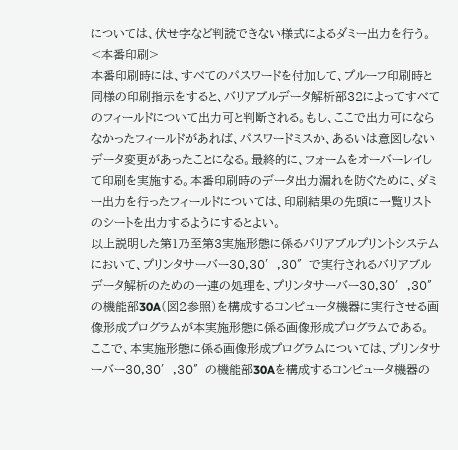については、伏せ字など判読できない様式によるダミー出力を行う。
<本番印刷>
本番印刷時には、すべてのパスワードを付加して、プルーフ印刷時と同様の印刷指示をすると、バリアブルデータ解析部32によってすべてのフィールドについて出力可と判断される。もし、ここで出力可にならなかったフィールドがあれば、パスワードミスか、あるいは意図しないデータ変更があったことになる。最終的に、フォームをオーバーレイして印刷を実施する。本番印刷時のデータ出力漏れを防ぐために、ダミー出力を行ったフィールドについては、印刷結果の先頭に一覧リストのシートを出力するようにするとよい。
以上説明した第1乃至第3実施形態に係るバリアブルプリントシステムにおいて、プリンタサーバー30,30′,30″で実行されるバリアブルデータ解析のための一連の処理を、プリンタサーバー30,30′,30″の機能部30A(図2参照)を構成するコンピュータ機器に実行させる画像形成プログラムが本実施形態に係る画像形成プログラムである。
ここで、本実施形態に係る画像形成プログラムについては、プリンタサーバー30,30′,30″の機能部30Aを構成するコンピュータ機器の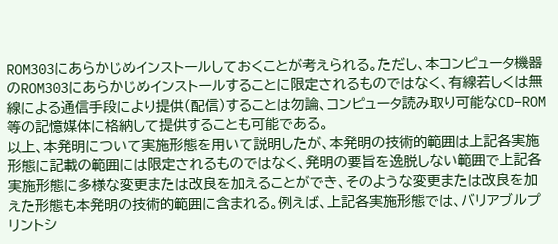ROM303にあらかじめインストールしておくことが考えられる。ただし、本コンピュータ機器のROM303にあらかじめインストールすることに限定されるものではなく、有線若しくは無線による通信手段により提供(配信)することは勿論、コンピュータ読み取り可能なCD−ROM等の記憶媒体に格納して提供することも可能である。
以上、本発明について実施形態を用いて説明したが、本発明の技術的範囲は上記各実施形態に記載の範囲には限定されるものではなく、発明の要旨を逸脱しない範囲で上記各実施形態に多様な変更または改良を加えることができ、そのような変更または改良を加えた形態も本発明の技術的範囲に含まれる。例えば、上記各実施形態では、バリアブルプリントシ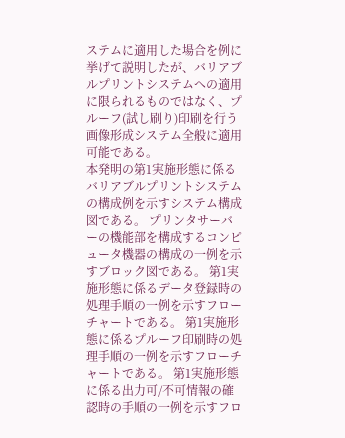ステムに適用した場合を例に挙げて説明したが、バリアブルプリントシステムへの適用に限られるものではなく、プルーフ(試し刷り)印刷を行う画像形成システム全般に適用可能である。
本発明の第1実施形態に係るバリアブルプリントシステムの構成例を示すシステム構成図である。 プリンタサーバーの機能部を構成するコンピュータ機器の構成の一例を示すブロック図である。 第1実施形態に係るデータ登録時の処理手順の一例を示すフローチャートである。 第1実施形態に係るプルーフ印刷時の処理手順の一例を示すフローチャートである。 第1実施形態に係る出力可/不可情報の確認時の手順の一例を示すフロ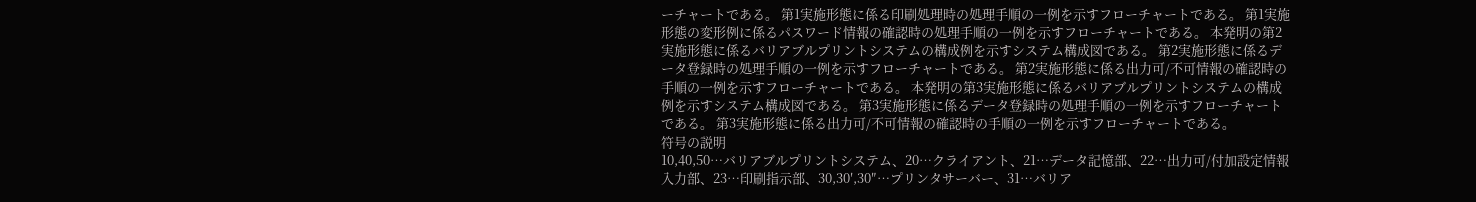ーチャートである。 第1実施形態に係る印刷処理時の処理手順の一例を示すフローチャートである。 第1実施形態の変形例に係るパスワード情報の確認時の処理手順の一例を示すフローチャートである。 本発明の第2実施形態に係るバリアブルプリントシステムの構成例を示すシステム構成図である。 第2実施形態に係るデータ登録時の処理手順の一例を示すフローチャートである。 第2実施形態に係る出力可/不可情報の確認時の手順の一例を示すフローチャートである。 本発明の第3実施形態に係るバリアブルプリントシステムの構成例を示すシステム構成図である。 第3実施形態に係るデータ登録時の処理手順の一例を示すフローチャートである。 第3実施形態に係る出力可/不可情報の確認時の手順の一例を示すフローチャートである。
符号の説明
10,40,50…バリアブルプリントシステム、20…クライアント、21…データ記憶部、22…出力可/付加設定情報入力部、23…印刷指示部、30,30′,30″…プリンタサーバー、31…バリア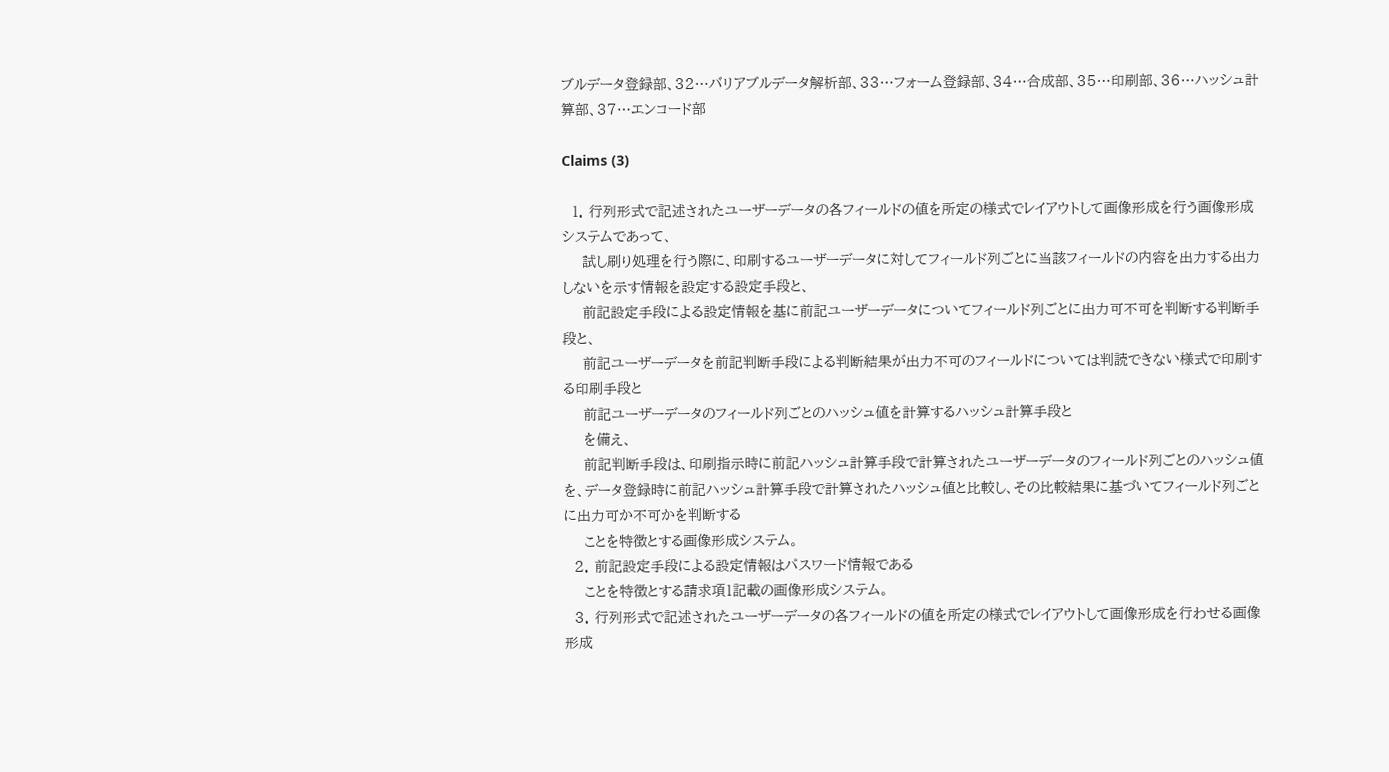ブルデータ登録部、32…バリアブルデータ解析部、33…フォーム登録部、34…合成部、35…印刷部、36…ハッシュ計算部、37…エンコード部

Claims (3)

  1. 行列形式で記述されたユーザーデータの各フィールドの値を所定の様式でレイアウトして画像形成を行う画像形成システムであって、
    試し刷り処理を行う際に、印刷するユーザーデータに対してフィールド列ごとに当該フィールドの内容を出力する出力しないを示す情報を設定する設定手段と、
    前記設定手段による設定情報を基に前記ユーザーデータについてフィールド列ごとに出力可不可を判断する判断手段と、
    前記ユーザーデータを前記判断手段による判断結果が出力不可のフィールドについては判読できない様式で印刷する印刷手段と
    前記ユーザーデータのフィールド列ごとのハッシュ値を計算するハッシュ計算手段と
    を備え、
    前記判断手段は、印刷指示時に前記ハッシュ計算手段で計算されたユーザーデータのフィールド列ごとのハッシュ値を、データ登録時に前記ハッシュ計算手段で計算されたハッシュ値と比較し、その比較結果に基づいてフィールド列ごとに出力可か不可かを判断する
    ことを特徴とする画像形成システム。
  2. 前記設定手段による設定情報はパスワード情報である
    ことを特徴とする請求項1記載の画像形成システム。
  3. 行列形式で記述されたユーザーデータの各フィールドの値を所定の様式でレイアウトして画像形成を行わせる画像形成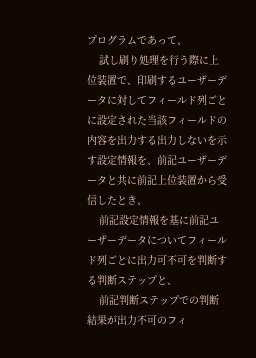プログラムであって、
    試し刷り処理を行う際に上位装置で、印刷するユーザーデータに対してフィールド列ごとに設定された当該フィールドの内容を出力する出力しないを示す設定情報を、前記ユーザーデータと共に前記上位装置から受信したとき、
    前記設定情報を基に前記ユーザーデータについてフィールド列ごとに出力可不可を判断する判断ステップと、
    前記判断ステップでの判断結果が出力不可のフィ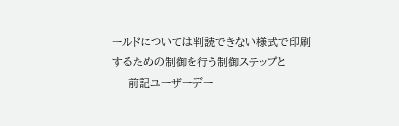ールドについては判読できない様式で印刷するための制御を行う制御ステップと
    前記ユーザーデー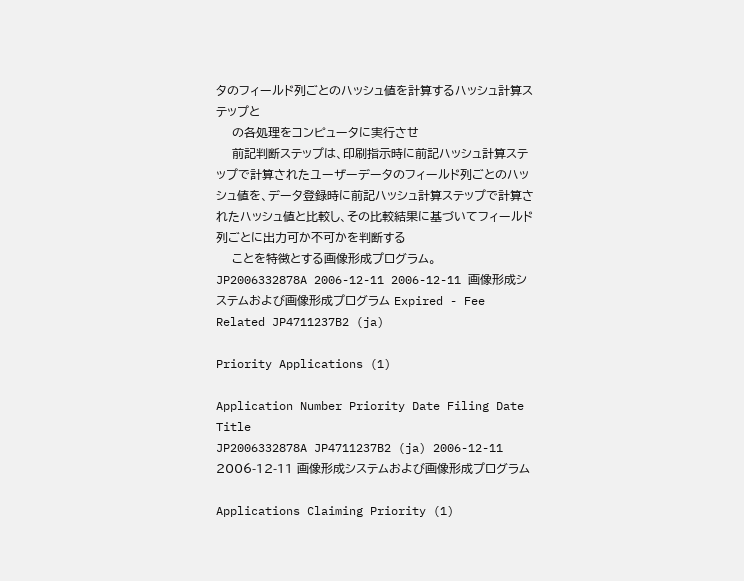タのフィールド列ごとのハッシュ値を計算するハッシュ計算ステップと
    の各処理をコンピュータに実行させ
    前記判断ステップは、印刷指示時に前記ハッシュ計算ステップで計算されたユーザーデータのフィールド列ごとのハッシュ値を、データ登録時に前記ハッシュ計算ステップで計算されたハッシュ値と比較し、その比較結果に基づいてフィールド列ごとに出力可か不可かを判断する
    ことを特徴とする画像形成プログラム。
JP2006332878A 2006-12-11 2006-12-11 画像形成システムおよび画像形成プログラム Expired - Fee Related JP4711237B2 (ja)

Priority Applications (1)

Application Number Priority Date Filing Date Title
JP2006332878A JP4711237B2 (ja) 2006-12-11 2006-12-11 画像形成システムおよび画像形成プログラム

Applications Claiming Priority (1)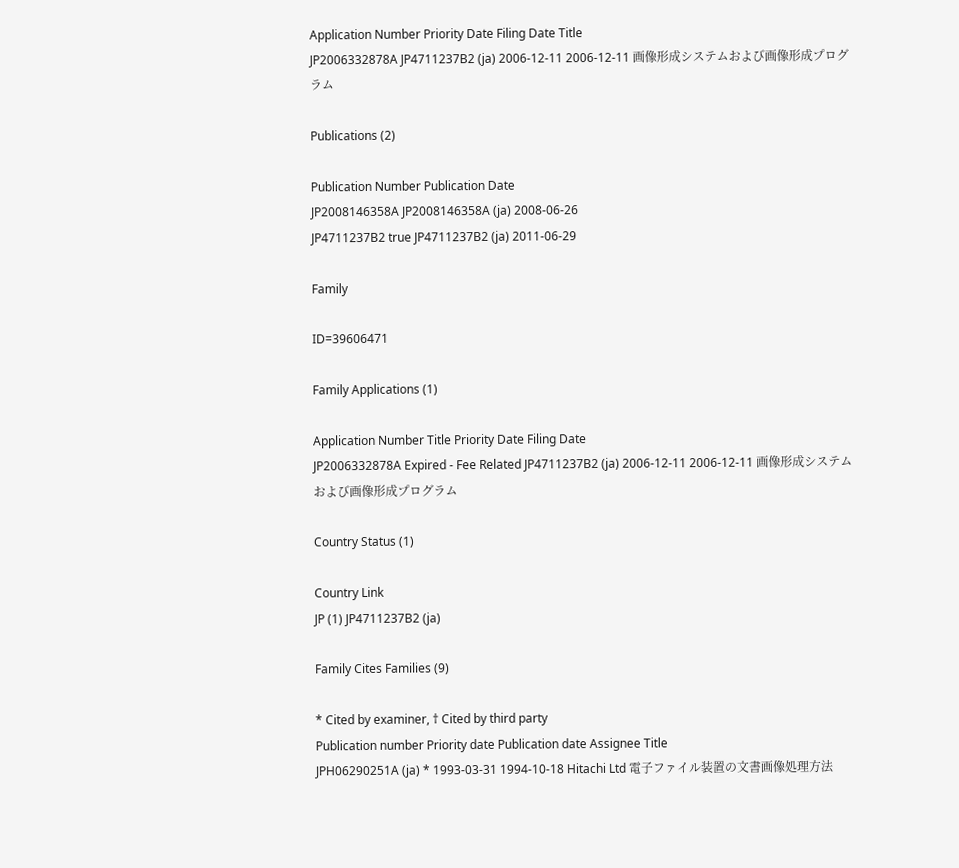Application Number Priority Date Filing Date Title
JP2006332878A JP4711237B2 (ja) 2006-12-11 2006-12-11 画像形成システムおよび画像形成プログラム

Publications (2)

Publication Number Publication Date
JP2008146358A JP2008146358A (ja) 2008-06-26
JP4711237B2 true JP4711237B2 (ja) 2011-06-29

Family

ID=39606471

Family Applications (1)

Application Number Title Priority Date Filing Date
JP2006332878A Expired - Fee Related JP4711237B2 (ja) 2006-12-11 2006-12-11 画像形成システムおよび画像形成プログラム

Country Status (1)

Country Link
JP (1) JP4711237B2 (ja)

Family Cites Families (9)

* Cited by examiner, † Cited by third party
Publication number Priority date Publication date Assignee Title
JPH06290251A (ja) * 1993-03-31 1994-10-18 Hitachi Ltd 電子ファイル装置の文書画像処理方法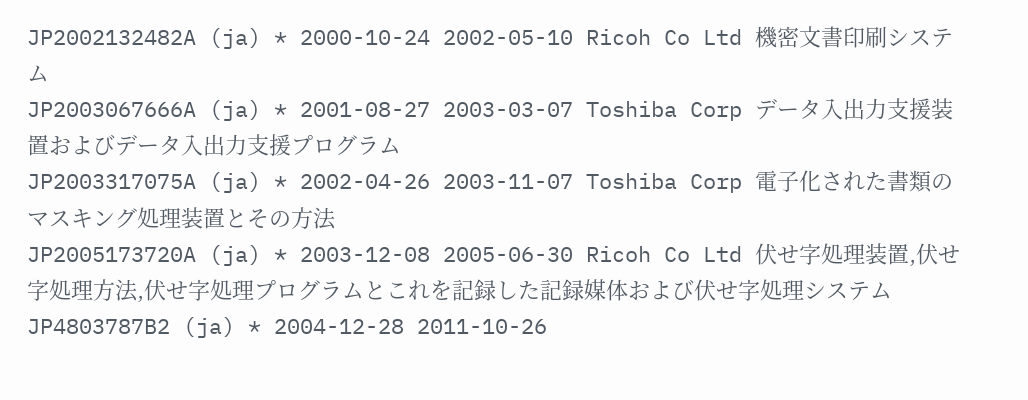JP2002132482A (ja) * 2000-10-24 2002-05-10 Ricoh Co Ltd 機密文書印刷システム
JP2003067666A (ja) * 2001-08-27 2003-03-07 Toshiba Corp データ入出力支援装置およびデータ入出力支援プログラム
JP2003317075A (ja) * 2002-04-26 2003-11-07 Toshiba Corp 電子化された書類のマスキング処理装置とその方法
JP2005173720A (ja) * 2003-12-08 2005-06-30 Ricoh Co Ltd 伏せ字処理装置,伏せ字処理方法,伏せ字処理プログラムとこれを記録した記録媒体および伏せ字処理システム
JP4803787B2 (ja) * 2004-12-28 2011-10-26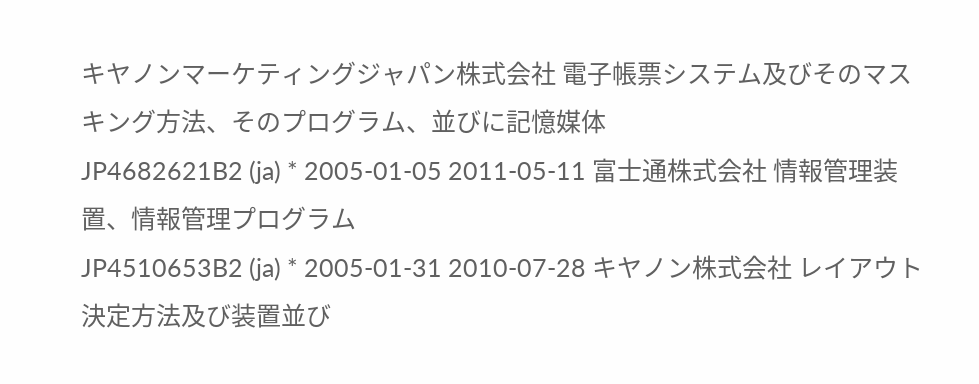キヤノンマーケティングジャパン株式会社 電子帳票システム及びそのマスキング方法、そのプログラム、並びに記憶媒体
JP4682621B2 (ja) * 2005-01-05 2011-05-11 富士通株式会社 情報管理装置、情報管理プログラム
JP4510653B2 (ja) * 2005-01-31 2010-07-28 キヤノン株式会社 レイアウト決定方法及び装置並び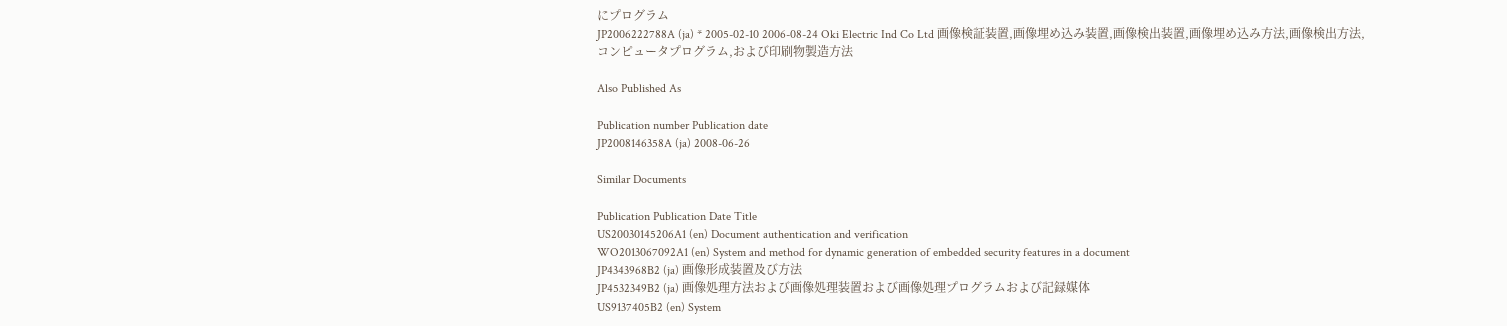にプログラム
JP2006222788A (ja) * 2005-02-10 2006-08-24 Oki Electric Ind Co Ltd 画像検証装置,画像埋め込み装置,画像検出装置,画像埋め込み方法,画像検出方法,コンピュータプログラム,および印刷物製造方法

Also Published As

Publication number Publication date
JP2008146358A (ja) 2008-06-26

Similar Documents

Publication Publication Date Title
US20030145206A1 (en) Document authentication and verification
WO2013067092A1 (en) System and method for dynamic generation of embedded security features in a document
JP4343968B2 (ja) 画像形成装置及び方法
JP4532349B2 (ja) 画像処理方法および画像処理装置および画像処理プログラムおよび記録媒体
US9137405B2 (en) System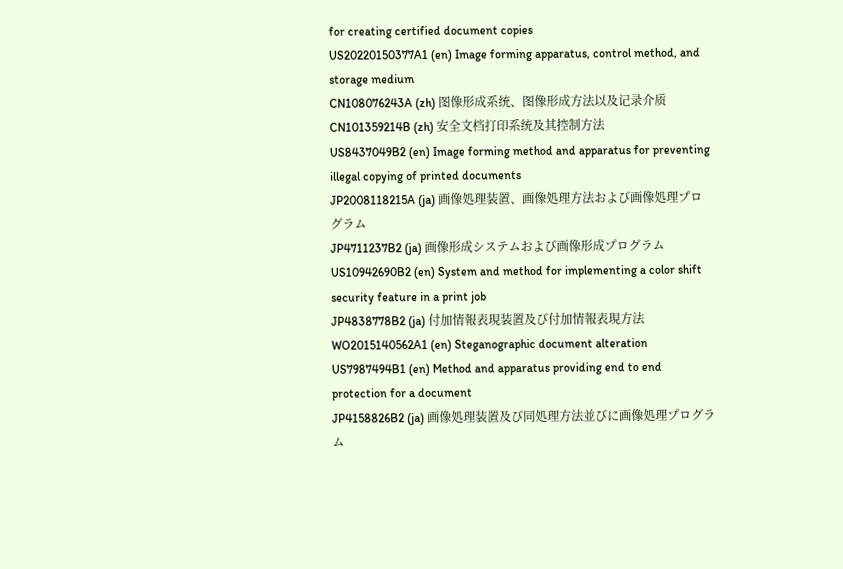for creating certified document copies
US20220150377A1 (en) Image forming apparatus, control method, and storage medium
CN108076243A (zh) 图像形成系统、图像形成方法以及记录介质
CN101359214B (zh) 安全文档打印系统及其控制方法
US8437049B2 (en) Image forming method and apparatus for preventing illegal copying of printed documents
JP2008118215A (ja) 画像処理装置、画像処理方法および画像処理プログラム
JP4711237B2 (ja) 画像形成システムおよび画像形成プログラム
US10942690B2 (en) System and method for implementing a color shift security feature in a print job
JP4838778B2 (ja) 付加情報表現装置及び付加情報表現方法
WO2015140562A1 (en) Steganographic document alteration
US7987494B1 (en) Method and apparatus providing end to end protection for a document
JP4158826B2 (ja) 画像処理装置及び同処理方法並びに画像処理プログラム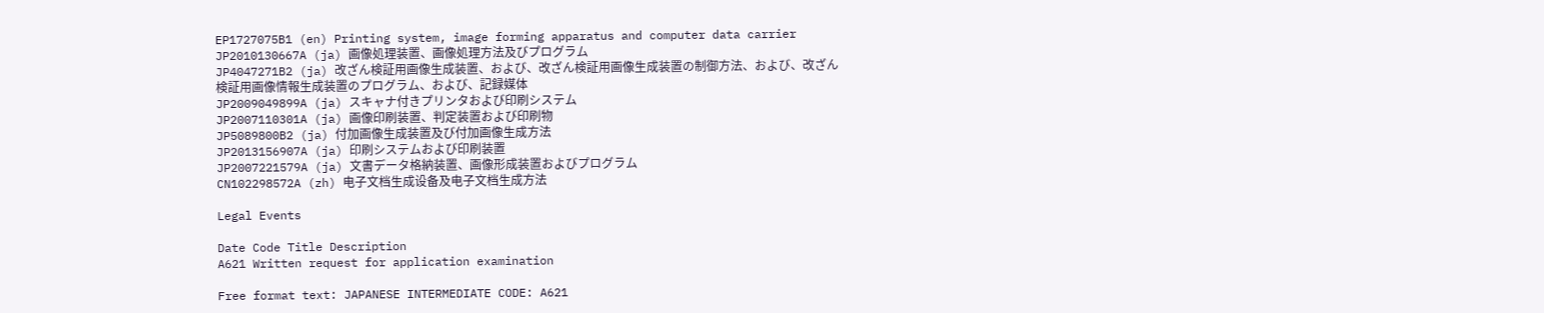EP1727075B1 (en) Printing system, image forming apparatus and computer data carrier
JP2010130667A (ja) 画像処理装置、画像処理方法及びプログラム
JP4047271B2 (ja) 改ざん検証用画像生成装置、および、改ざん検証用画像生成装置の制御方法、および、改ざん検証用画像情報生成装置のプログラム、および、記録媒体
JP2009049899A (ja) スキャナ付きプリンタおよび印刷システム
JP2007110301A (ja) 画像印刷装置、判定装置および印刷物
JP5089800B2 (ja) 付加画像生成装置及び付加画像生成方法
JP2013156907A (ja) 印刷システムおよび印刷装置
JP2007221579A (ja) 文書データ格納装置、画像形成装置およびプログラム
CN102298572A (zh) 电子文档生成设备及电子文档生成方法

Legal Events

Date Code Title Description
A621 Written request for application examination

Free format text: JAPANESE INTERMEDIATE CODE: A621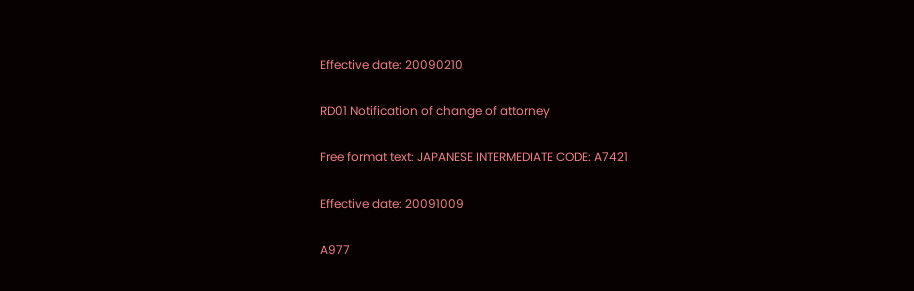Effective date: 20090210

RD01 Notification of change of attorney

Free format text: JAPANESE INTERMEDIATE CODE: A7421

Effective date: 20091009

A977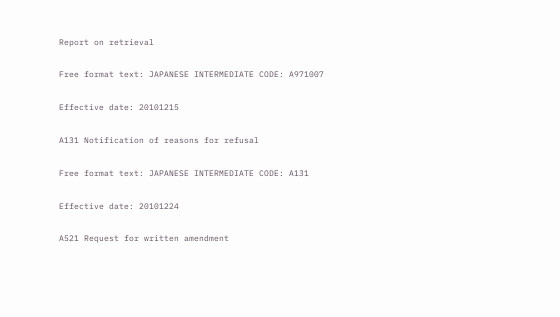Report on retrieval

Free format text: JAPANESE INTERMEDIATE CODE: A971007

Effective date: 20101215

A131 Notification of reasons for refusal

Free format text: JAPANESE INTERMEDIATE CODE: A131

Effective date: 20101224

A521 Request for written amendment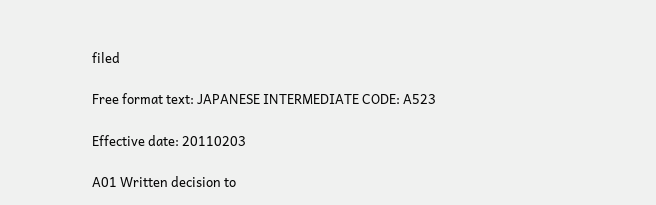filed

Free format text: JAPANESE INTERMEDIATE CODE: A523

Effective date: 20110203

A01 Written decision to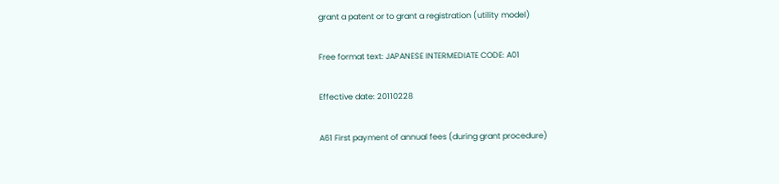grant a patent or to grant a registration (utility model)

Free format text: JAPANESE INTERMEDIATE CODE: A01

Effective date: 20110228

A61 First payment of annual fees (during grant procedure)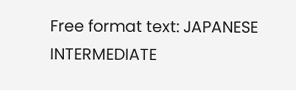Free format text: JAPANESE INTERMEDIATE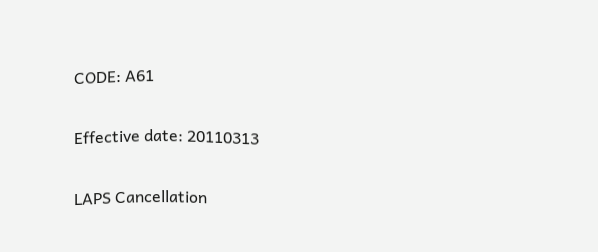CODE: A61

Effective date: 20110313

LAPS Cancellation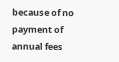because of no payment of annual fees